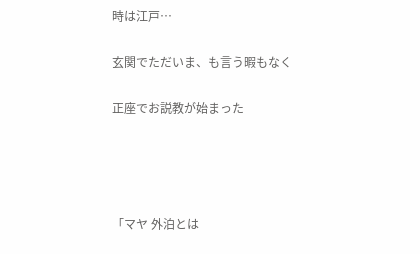時は江戸…

玄関でただいま、も言う暇もなく

正座でお説教が始まった




「マヤ 外泊とは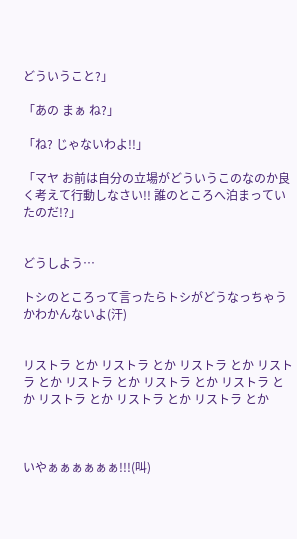どういうこと?」

「あの まぁ ね?」

「ね? じゃないわよ!!」

「マヤ お前は自分の立場がどういうこのなのか良く考えて行動しなさい!! 誰のところへ泊まっていたのだ!?」


どうしよう…

トシのところって言ったらトシがどうなっちゃうかわかんないよ(汗)


リストラ とか リストラ とか リストラ とか リストラ とか リストラ とか リストラ とか リストラ とか リストラ とか リストラ とか リストラ とか



いやぁぁぁぁぁぁ!!!(叫)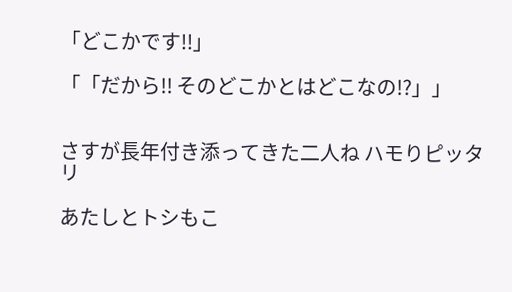「どこかです!!」

「「だから!! そのどこかとはどこなの!?」」


さすが長年付き添ってきた二人ね ハモりピッタリ

あたしとトシもこ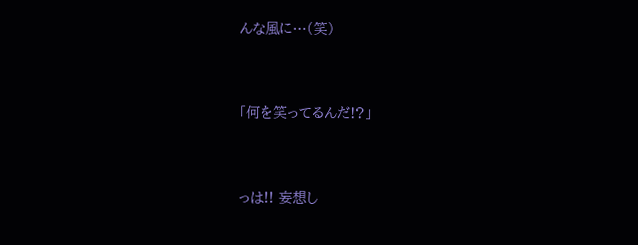んな風に…(笑)


「何を笑ってるんだ!?」


っは!! 妄想し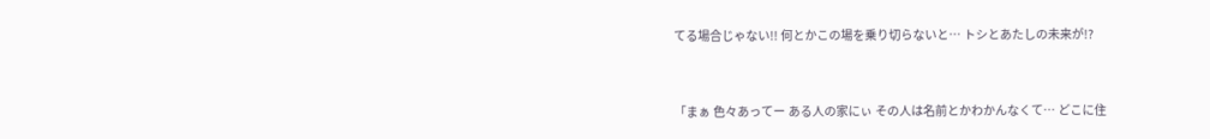てる場合じゃない!! 何とかこの場を乗り切らないと… トシとあたしの未来が!?


「まぁ 色々あってー ある人の家にぃ その人は名前とかわかんなくて… どこに住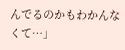んでるのかもわかんなくて…」